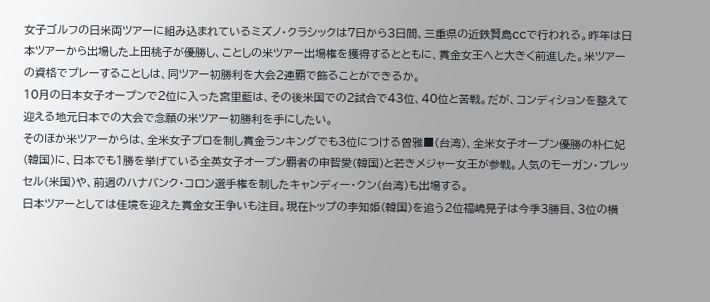女子ゴルフの日米両ツアーに組み込まれているミズノ・クラシックは7日から3日間、三重県の近鉄賢島CCで行われる。昨年は日本ツアーから出場した上田桃子が優勝し、ことしの米ツアー出場権を獲得するとともに、賞金女王へと大きく前進した。米ツアーの資格でプレーすることしは、同ツアー初勝利を大会2連覇で飾ることができるか。
10月の日本女子オープンで2位に入った宮里藍は、その後米国での2試合で43位、40位と苦戦。だが、コンディションを整えて迎える地元日本での大会で念願の米ツアー初勝利を手にしたい。
そのほか米ツアーからは、全米女子プロを制し賞金ランキングでも3位につける曽雅■(台湾)、全米女子オープン優勝の朴仁妃(韓国)に、日本でも1勝を挙げている全英女子オープン覇者の申智愛(韓国)と若きメジャー女王が参戦。人気のモーガン・プレッセル(米国)や、前週のハナバンク・コロン選手権を制したキャンディー・クン(台湾)も出場する。
日本ツアーとしては佳境を迎えた賞金女王争いも注目。現在トップの李知姫(韓国)を追う2位福嶋晃子は今季3勝目、3位の横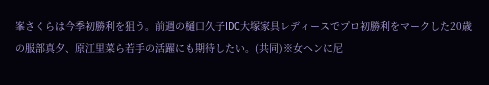峯さくらは今季初勝利を狙う。前週の樋口久子IDC大塚家具レディースでプロ初勝利をマークした20歳の服部真夕、原江里菜ら若手の活躍にも期待したい。(共同)※女ヘンに尼